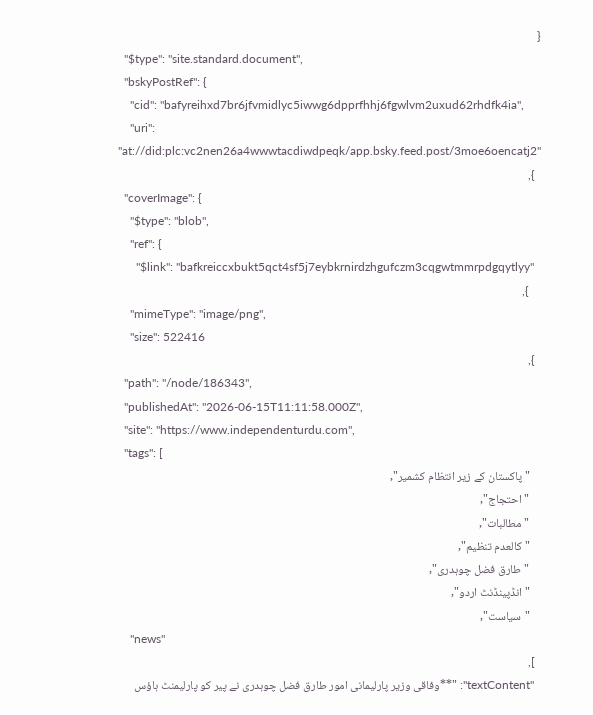{
  "$type": "site.standard.document",
  "bskyPostRef": {
    "cid": "bafyreihxd7br6jfvmidlyc5iwwg6dpprfhhj6fgwlvm2uxud62rhdfk4ia",
    "uri": "at://did:plc:vc2nen26a4wwwtacdiwdpeqk/app.bsky.feed.post/3moe6oencatj2"
  },
  "coverImage": {
    "$type": "blob",
    "ref": {
      "$link": "bafkreiccxbukt5qct4sf5j7eybkrnirdzhgufczm3cqgwtmmrpdgqytlyy"
    },
    "mimeType": "image/png",
    "size": 522416
  },
  "path": "/node/186343",
  "publishedAt": "2026-06-15T11:11:58.000Z",
  "site": "https://www.independenturdu.com",
  "tags": [
    "پاکستان کے زیر انتظام کشمیر",
    "احتجاج",
    "مطالبات",
    "کالعدم تنظیم",
    "طارق فضل چوہدری",
    "انڈپینڈنٹ اردو",
    "سیاست",
    "news"
  ],
  "textContent": "**وفاقی وزیر پارلیمانی امور طارق فضل چوہدری نے پیر کو پارلیمنٹ ہاؤس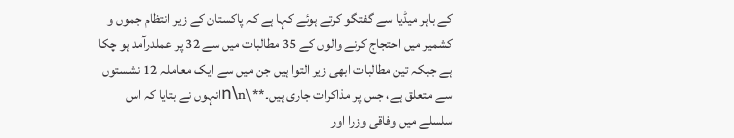کے باہر میڈیا سے گفتگو کرتے ہوئے کہا ہے کہ پاکستان کے زیر انتظام جموں و کشمیر میں احتجاج کرنے والوں کے 35 مطالبات میں سے 32 پر عملدرآمد ہو چکا ہے جبکہ تین مطالبات ابھی زیر التوا ہیں جن میں سے ایک معاملہ 12 نشستوں سے متعلق ہے، جس پر مذاکرات جاری ہیں۔**\n\nانہوں نے بتایا کہ اس سلسلے میں وفاقی وزرا اور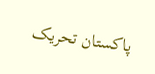پاکستان تحریک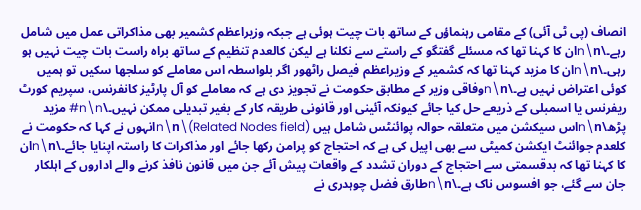انصاف (پی ٹی آئی) کے مقامی رہنماؤں کے ساتھ بات چیت ہوئی ہے جبکہ وزیراعظم کشمیر بھی مذاکراتی عمل میں شامل رہے۔\n\nان کا کہنا تھا کہ مسئلے گفتگو کے راستے سے نکلنا ہے لیکن کالعدم تنظیم کے ساتھ براہ راست بات چیت نہیں ہو رہی۔\n\nان کا مزید کہنا تھا کہ کشمیر کے وزیراعظم فیصل راٹھور اگر بلواسطہ اس معاملے کو سلجھا سکیں تو ہمیں کوئی اعتراض نہیں ہے۔\n\nوفاقی وزیر کے مطابق حکومت نے تجویز دی ہے کہ معاملے کو آل پارٹیز کانفرنس، سپریم کورٹ ریفرنس یا اسمبلی کے ذریعے حل کیا جائے کیونکہ آئینی اور قانونی طریقہ کار کے بغیر تبدیلی ممکن نہیں۔\n\n# مزید پڑھ\n\nاس سیکشن میں متعلقہ حوالہ پوائنٹس شامل ہیں (Related Nodes field)\n\nانہوں نے کہا کہ حکومت نے کلعدم جوائنٹ ایکشن کمیٹی سے بھی اپیل کی ہے کہ احتجاج کو پرامن رکھا جائے اور مذاکرات کا راستہ اپنایا جائے۔\n\nان کا کہنا تھا کہ بدقسمتی سے احتجاج کے دوران تشدد کے واقعات پیش آئے جن میں قانون نافذ کرنے والے اداروں کے اہلکار جان سے گئے، جو افسوس ناک ہے۔\n\nطارق فضل چوہدری نے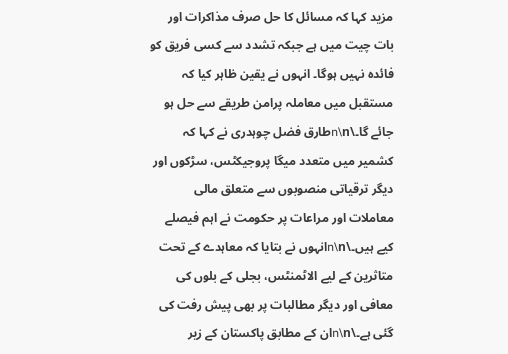مزید کہا کہ مسائل کا حل صرف مذاکرات اور بات چیت میں ہے جبکہ تشدد سے کسی فریق کو فائدہ نہیں ہوگا۔ انہوں نے یقین ظاہر کیا کہ مستقبل میں معاملہ پرامن طریقے سے حل ہو جائے گا۔\n\nطارق فضل چوہدری نے کہا کہ کشمیر میں متعدد میگا پروجیکٹس، سڑکوں اور دیگر ترقیاتی منصوبوں سے متعلق مالی معاملات اور مراعات پر حکومت نے اہم فیصلے کیے ہیں۔\n\nانہوں نے بتایا کہ معاہدے کے تحت متاثرین کے لیے الاٹمنٹس، بجلی کے بلوں کی معافی اور دیگر مطالبات پر بھی پیش رفت کی گئی ہے۔\n\nان کے مطابق پاکستان کے زیر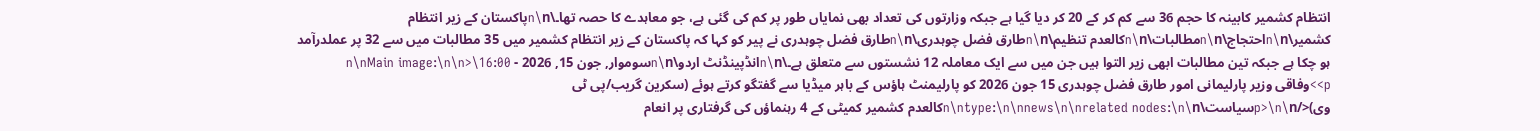انتظام کشمیر کابینہ کا حجم 36 سے کم کر کے 20 کر دیا گیا ہے جبکہ وزارتوں کی تعداد بھی نمایاں طور پر کم کی گئی ہے، جو معاہدے کا حصہ تھا۔\n\nپاکستان کے زیر انتظام کشمیر\n\nاحتجاج\n\nمطالبات\n\nکالعدم تنظیم\n\nطارق فضل چوہدری\n\nطارق فضل چوہدری نے پیر کو کہا کہ پاکستان کے زیر انتظام کشمیر میں 35 مطالبات میں سے 32 پر عملدرآمد ہو چکا ہے جبکہ تین مطالبات ابھی زیر التوا ہیں جن میں سے ایک معاملہ 12 نشستوں سے متعلق ہے۔\n\nانڈپینڈنٹ اردو\n\nسوموار, جون 15, 2026 - 16:00\n\nMain image:\n\n> <p>وفاقی وزیر پارلیمانی امور طارق فضل چوہدری 15 جون 2026 کو پارلیمنٹ ہاؤس کے باہر میڈیا سے گفتگو کرتے ہوئے (سکرین گریب/پی ٹی وی)</p>\n\nسیاست\n\ntype:\n\nnews\n\nrelated nodes:\n\nکالعدم کشمیر کمیٹی کے 4 رہنماؤں کی گرفتاری پر انعام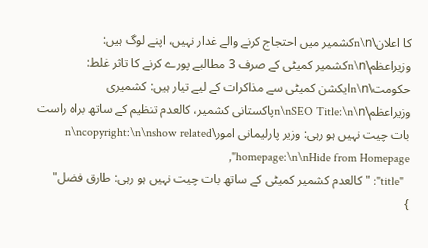کا اعلان\n\nکشمیر میں احتجاج کرنے والے غدار نہیں، اپنے لوگ ہیں: وزیراعظم\n\nکشمیر کمیٹی کے صرف 3 مطالبے پورے کرنے کا تاثر غلط: حکومت\n\nایکشن کمیٹی سے مذاکرات کے لیے تیار ہیں: کشمیری وزیراعظم\n\nSEO Title:\n\nپاکستانی کشمیر، کالعدم تنظیم کے ساتھ براہ راست بات چیت نہیں ہو رہی: وزیر پارلیمانی امور\n\ncopyright:\n\nshow related homepage:\n\nHide from Homepage",
  "title": "کالعدم کشمیر کمیٹی کے ساتھ بات چیت نہیں ہو رہی: طارق فضل"
}